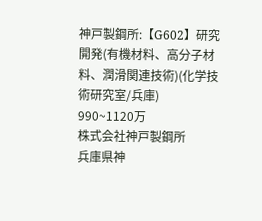神戸製鋼所:【G602】研究開発(有機材料、高分子材料、潤滑関連技術)(化学技術研究室/兵庫)
990~1120万
株式会社神戸製鋼所
兵庫県神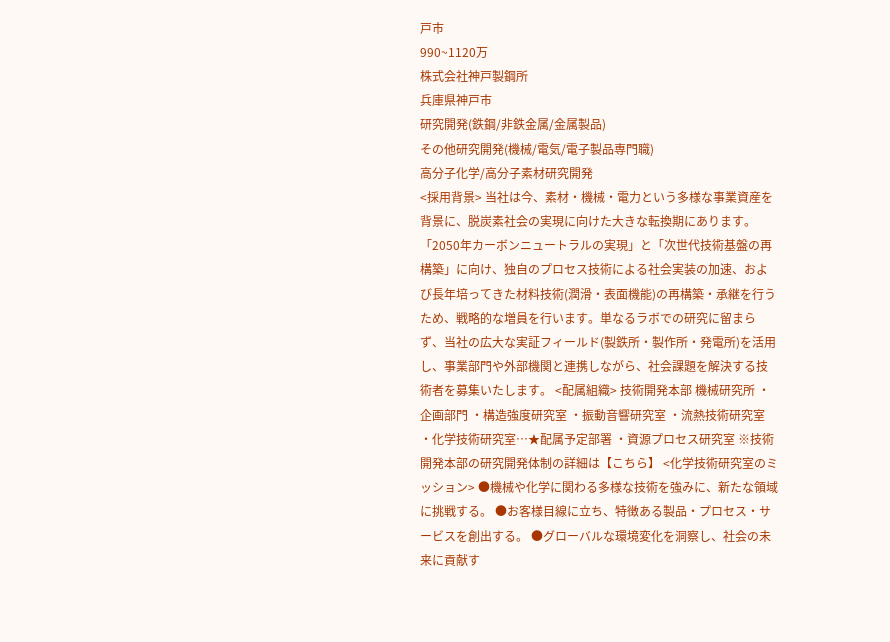戸市
990~1120万
株式会社神戸製鋼所
兵庫県神戸市
研究開発(鉄鋼/非鉄金属/金属製品)
その他研究開発(機械/電気/電子製品専門職)
高分子化学/高分子素材研究開発
<採用背景> 当社は今、素材・機械・電力という多様な事業資産を背景に、脱炭素社会の実現に向けた大きな転換期にあります。「2050年カーボンニュートラルの実現」と「次世代技術基盤の再構築」に向け、独自のプロセス技術による社会実装の加速、および長年培ってきた材料技術(潤滑・表面機能)の再構築・承継を行うため、戦略的な増員を行います。単なるラボでの研究に留まらず、当社の広大な実証フィールド(製鉄所・製作所・発電所)を活用し、事業部門や外部機関と連携しながら、社会課題を解決する技術者を募集いたします。 <配属組織> 技術開発本部 機械研究所 ・企画部門 ・構造強度研究室 ・振動音響研究室 ・流熱技術研究室 ・化学技術研究室…★配属予定部署 ・資源プロセス研究室 ※技術開発本部の研究開発体制の詳細は【こちら】 <化学技術研究室のミッション> ●機械や化学に関わる多様な技術を強みに、新たな領域に挑戦する。 ●お客様目線に立ち、特徴ある製品・プロセス・サービスを創出する。 ●グローバルな環境変化を洞察し、社会の未来に貢献す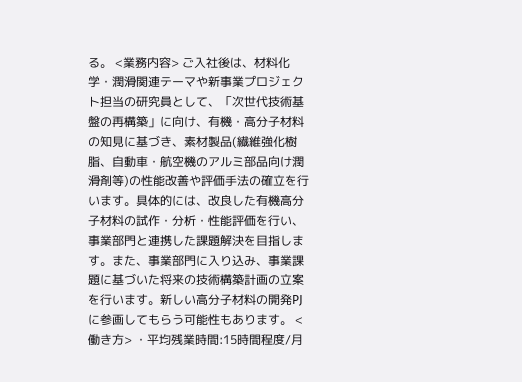る。 <業務内容> ご入社後は、材料化学・潤滑関連テーマや新事業プロジェクト担当の研究員として、「次世代技術基盤の再構築」に向け、有機・高分子材料の知見に基づき、素材製品(繊維強化樹脂、自動車・航空機のアルミ部品向け潤滑剤等)の性能改善や評価手法の確立を行います。具体的には、改良した有機高分子材料の試作・分析・性能評価を行い、事業部門と連携した課題解決を目指します。また、事業部門に入り込み、事業課題に基づいた将来の技術構築計画の立案を行います。新しい高分子材料の開発PJに参画してもらう可能性もあります。 <働き方> ・平均残業時間:15時間程度/月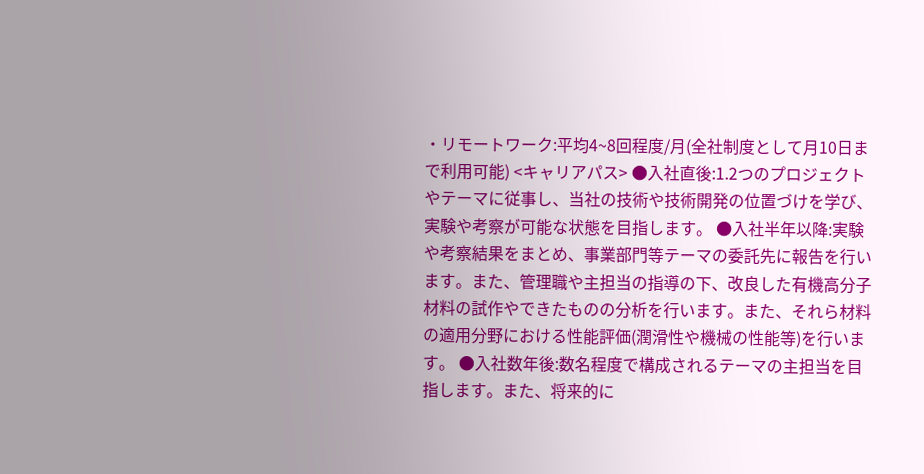・リモートワーク:平均4~8回程度/月(全社制度として月10日まで利用可能) <キャリアパス> ●入社直後:1.2つのプロジェクトやテーマに従事し、当社の技術や技術開発の位置づけを学び、実験や考察が可能な状態を目指します。 ●入社半年以降:実験や考察結果をまとめ、事業部門等テーマの委託先に報告を行います。また、管理職や主担当の指導の下、改良した有機高分子材料の試作やできたものの分析を行います。また、それら材料の適用分野における性能評価(潤滑性や機械の性能等)を行います。 ●入社数年後:数名程度で構成されるテーマの主担当を目指します。また、将来的に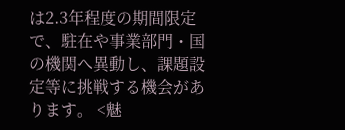は2.3年程度の期間限定で、駐在や事業部門・国の機関へ異動し、課題設定等に挑戦する機会があります。 <魅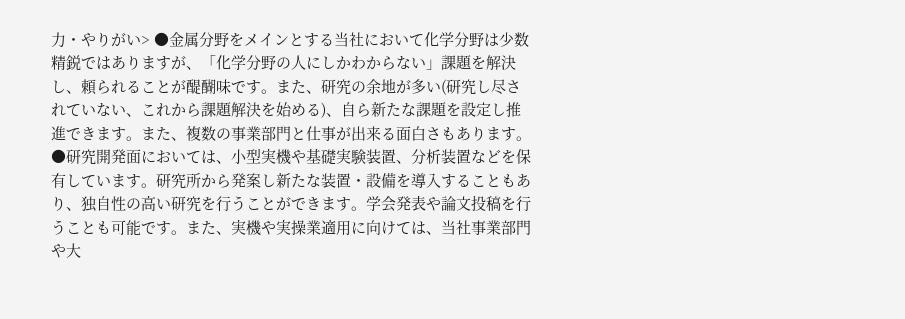力・やりがい> ●金属分野をメインとする当社において化学分野は少数精鋭ではありますが、「化学分野の人にしかわからない」課題を解決し、頼られることが醍醐味です。また、研究の余地が多い(研究し尽されていない、これから課題解決を始める)、自ら新たな課題を設定し推進できます。また、複数の事業部門と仕事が出来る面白さもあります。 ●研究開発面においては、小型実機や基礎実験装置、分析装置などを保有しています。研究所から発案し新たな装置・設備を導入することもあり、独自性の高い研究を行うことができます。学会発表や論文投稿を行うことも可能です。また、実機や実操業適用に向けては、当社事業部門や大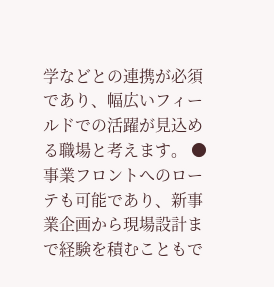学などとの連携が必須であり、幅広いフィールドでの活躍が見込める職場と考えます。 ●事業フロントへのローテも可能であり、新事業企画から現場設計まで経験を積むこともで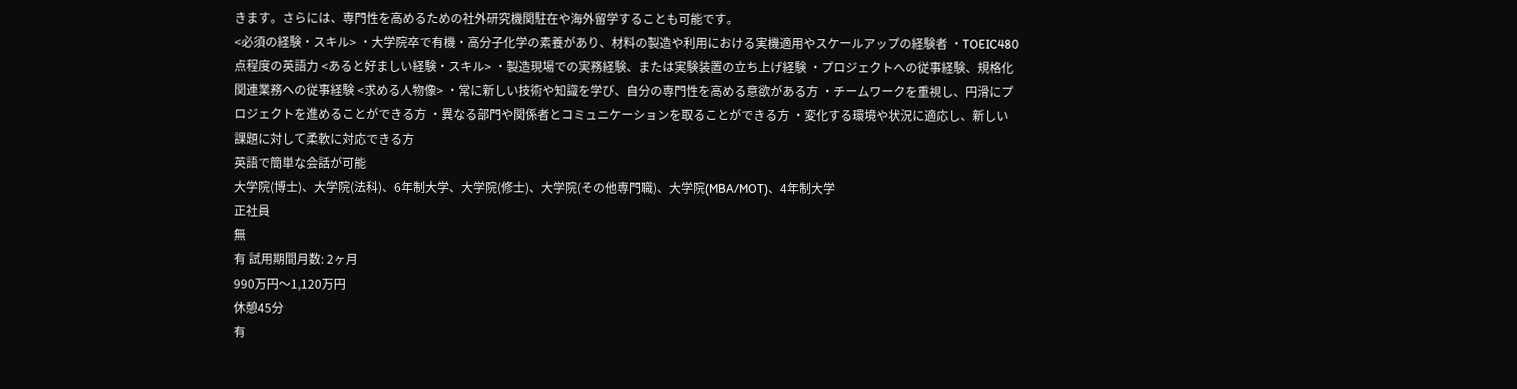きます。さらには、専門性を高めるための社外研究機関駐在や海外留学することも可能です。
<必須の経験・スキル> ・大学院卒で有機・高分子化学の素養があり、材料の製造や利用における実機適用やスケールアップの経験者 ・TOEIC480点程度の英語力 <あると好ましい経験・スキル> ・製造現場での実務経験、または実験装置の立ち上げ経験 ・プロジェクトへの従事経験、規格化関連業務への従事経験 <求める人物像> ・常に新しい技術や知識を学び、自分の専門性を高める意欲がある方 ・チームワークを重視し、円滑にプロジェクトを進めることができる方 ・異なる部門や関係者とコミュニケーションを取ることができる方 ・変化する環境や状況に適応し、新しい課題に対して柔軟に対応できる方
英語で簡単な会話が可能
大学院(博士)、大学院(法科)、6年制大学、大学院(修士)、大学院(その他専門職)、大学院(MBA/MOT)、4年制大学
正社員
無
有 試用期間月数: 2ヶ月
990万円〜1,120万円
休憩45分
有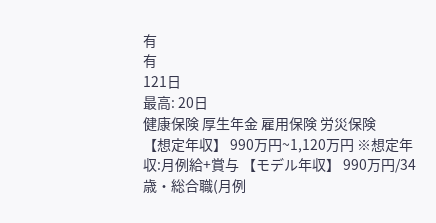有
有
121日
最高: 20日
健康保険 厚生年金 雇用保険 労災保険
【想定年収】 990万円~1,120万円 ※想定年収:月例給+賞与 【モデル年収】 990万円/34歳・総合職(月例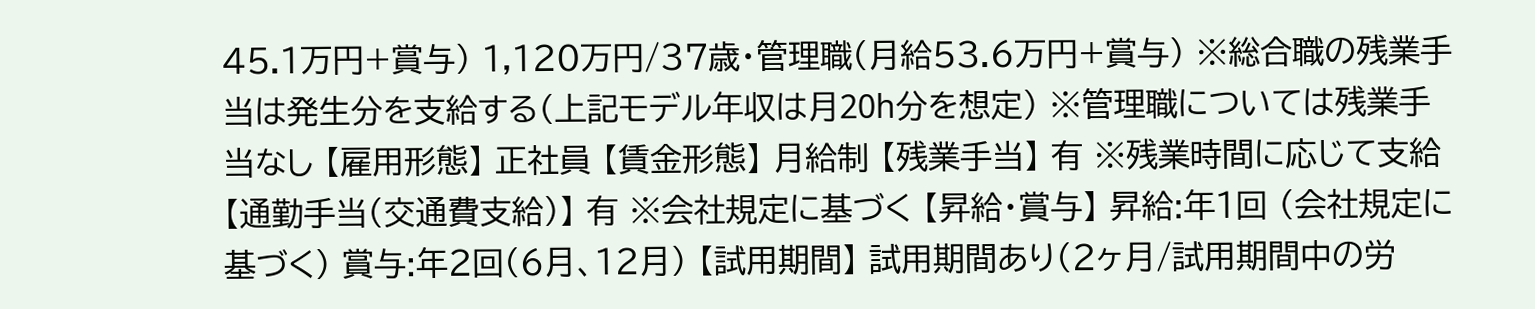45.1万円+賞与) 1,120万円/37歳・管理職(月給53.6万円+賞与) ※総合職の残業手当は発生分を支給する(上記モデル年収は月20h分を想定) ※管理職については残業手当なし 【雇用形態】 正社員 【賃金形態】 月給制 【残業手当】 有 ※残業時間に応じて支給 【通勤手当(交通費支給)】 有 ※会社規定に基づく 【昇給・賞与】 昇給:年1回 (会社規定に基づく) 賞与:年2回(6月、12月) 【試用期間】 試用期間あり(2ヶ月/試用期間中の労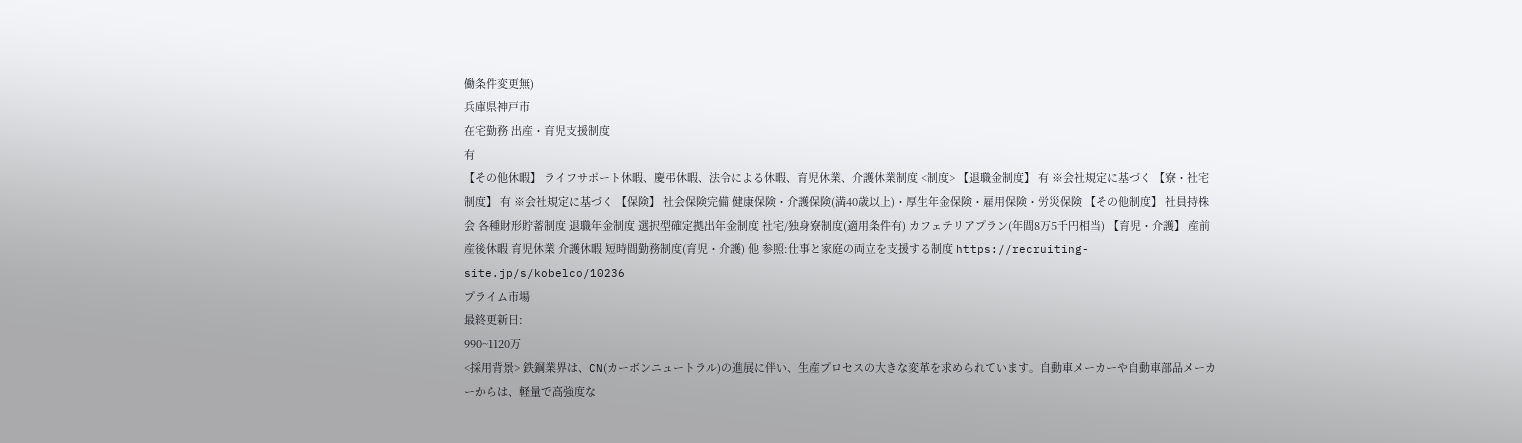働条件変更無)
兵庫県神戸市
在宅勤務 出産・育児支援制度
有
【その他休暇】 ライフサポート休暇、慶弔休暇、法令による休暇、育児休業、介護休業制度 <制度> 【退職金制度】 有 ※会社規定に基づく 【寮・社宅制度】 有 ※会社規定に基づく 【保険】 社会保険完備 健康保険・介護保険(満40歳以上)・厚生年金保険・雇用保険・労災保険 【その他制度】 社員持株会 各種財形貯蓄制度 退職年金制度 選択型確定拠出年金制度 社宅/独身寮制度(適用条件有) カフェテリアプラン(年間8万5千円相当) 【育児・介護】 産前産後休暇 育児休業 介護休暇 短時間勤務制度(育児・介護) 他 参照:仕事と家庭の両立を支援する制度 https://recruiting-site.jp/s/kobelco/10236
プライム市場
最終更新日:
990~1120万
<採用背景> 鉄鋼業界は、CN(カーボンニュートラル)の進展に伴い、生産プロセスの大きな変革を求められています。自動車メーカーや自動車部品メーカーからは、軽量で高強度な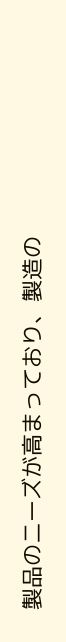製品のニーズが高まっており、製造の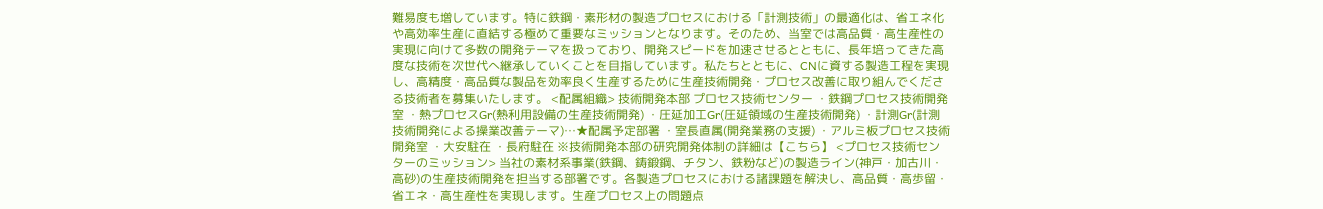難易度も増しています。特に鉄鋼・素形材の製造プロセスにおける「計測技術」の最適化は、省エネ化や高効率生産に直結する極めて重要なミッションとなります。そのため、当室では高品質・高生産性の実現に向けて多数の開発テーマを扱っており、開発スピードを加速させるとともに、長年培ってきた高度な技術を次世代へ継承していくことを目指しています。私たちとともに、CNに資する製造工程を実現し、高精度・高品質な製品を効率良く生産するために生産技術開発・プロセス改善に取り組んでくださる技術者を募集いたします。 <配属組織> 技術開発本部 プロセス技術センター ・鉄鋼プロセス技術開発室 ・熱プロセスGr(熱利用設備の生産技術開発) ・圧延加工Gr(圧延領域の生産技術開発) ・計測Gr(計測技術開発による操業改善テーマ)…★配属予定部署 ・室長直属(開発業務の支援) ・アルミ板プロセス技術開発室 ・大安駐在 ・長府駐在 ※技術開発本部の研究開発体制の詳細は【こちら】 <プロセス技術センターのミッション> 当社の素材系事業(鉄鋼、鋳鍛鋼、チタン、鉄粉など)の製造ライン(神戸・加古川・高砂)の生産技術開発を担当する部署です。各製造プロセスにおける諸課題を解決し、高品質・高歩留・省エネ・高生産性を実現します。生産プロセス上の問題点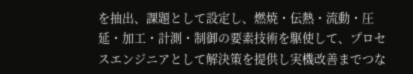を抽出、課題として設定し、燃焼・伝熱・流動・圧延・加工・計測・制御の要素技術を駆使して、プロセスエンジニアとして解決策を提供し実機改善までつな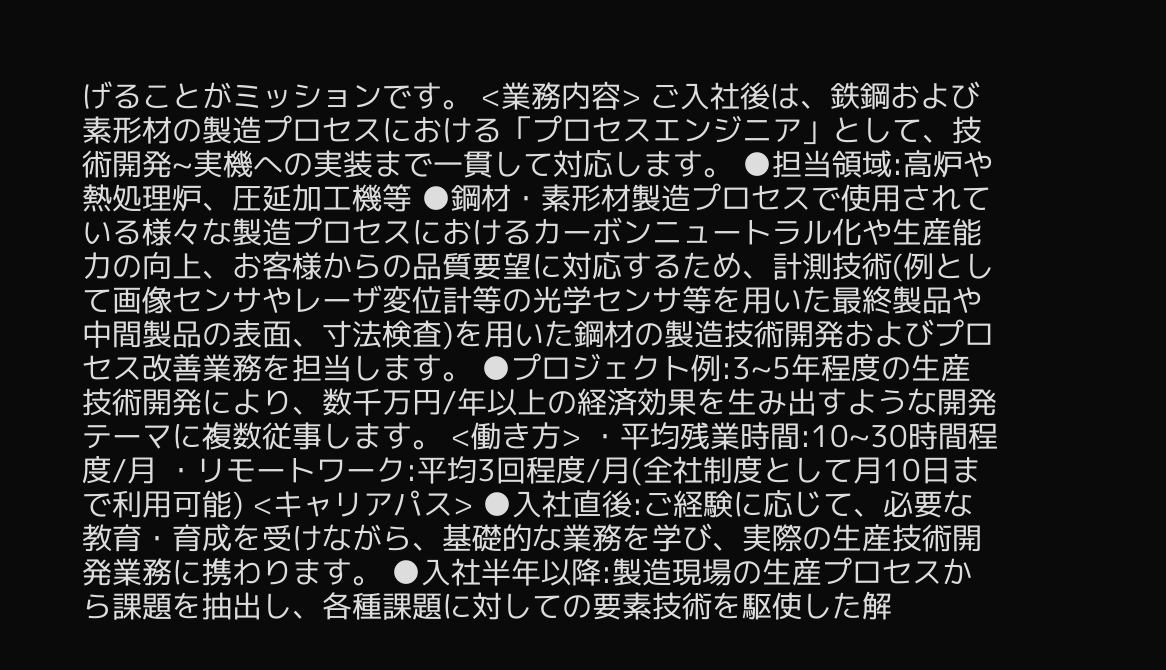げることがミッションです。 <業務内容> ご入社後は、鉄鋼および素形材の製造プロセスにおける「プロセスエンジニア」として、技術開発~実機への実装まで一貫して対応します。 ●担当領域:高炉や熱処理炉、圧延加工機等 ●鋼材・素形材製造プロセスで使用されている様々な製造プロセスにおけるカーボンニュートラル化や生産能力の向上、お客様からの品質要望に対応するため、計測技術(例として画像センサやレーザ変位計等の光学センサ等を用いた最終製品や中間製品の表面、寸法検査)を用いた鋼材の製造技術開発およびプロセス改善業務を担当します。 ●プロジェクト例:3~5年程度の生産技術開発により、数千万円/年以上の経済効果を生み出すような開発テーマに複数従事します。 <働き方> ・平均残業時間:10~30時間程度/月 ・リモートワーク:平均3回程度/月(全社制度として月10日まで利用可能) <キャリアパス> ●入社直後:ご経験に応じて、必要な教育・育成を受けながら、基礎的な業務を学び、実際の生産技術開発業務に携わります。 ●入社半年以降:製造現場の生産プロセスから課題を抽出し、各種課題に対しての要素技術を駆使した解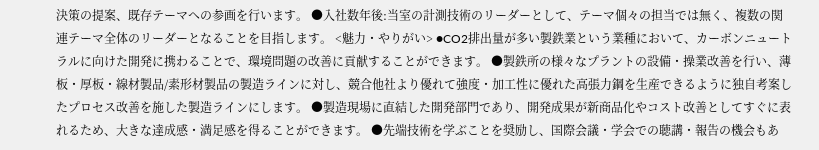決策の提案、既存テーマへの参画を行います。 ●入社数年後:当室の計測技術のリーダーとして、テーマ個々の担当では無く、複数の関連テーマ全体のリーダーとなることを目指します。 <魅力・やりがい> ●CO2排出量が多い製鉄業という業種において、カーボンニュートラルに向けた開発に携わることで、環境問題の改善に貢献することができます。 ●製鉄所の様々なプラントの設備・操業改善を行い、薄板・厚板・線材製品/素形材製品の製造ラインに対し、競合他社より優れて強度・加工性に優れた高張力鋼を生産できるように独自考案したプロセス改善を施した製造ラインにします。 ●製造現場に直結した開発部門であり、開発成果が新商品化やコスト改善としてすぐに表れるため、大きな達成感・満足感を得ることができます。 ●先端技術を学ぶことを奨励し、国際会議・学会での聴講・報告の機会もあ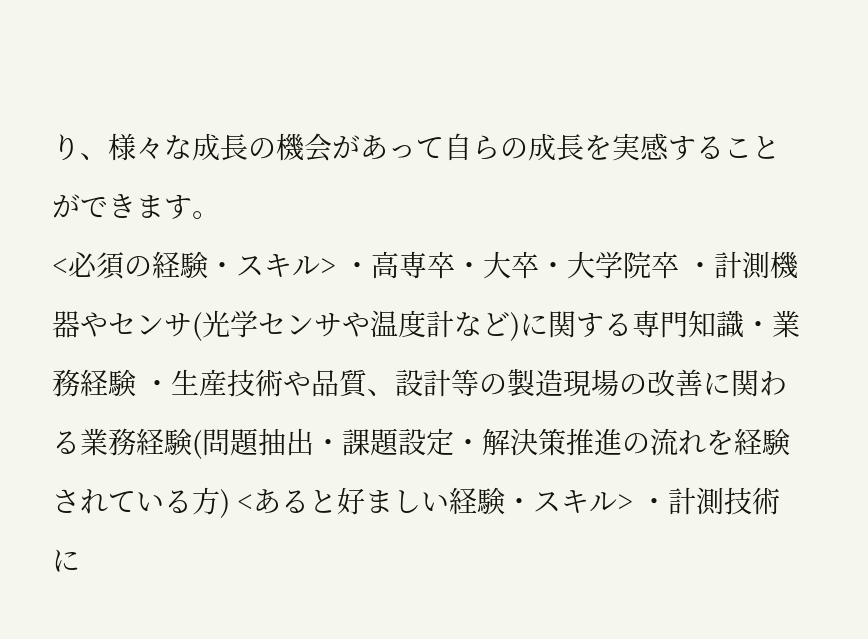り、様々な成長の機会があって自らの成長を実感することができます。
<必須の経験・スキル> ・高専卒・大卒・大学院卒 ・計測機器やセンサ(光学センサや温度計など)に関する専門知識・業務経験 ・生産技術や品質、設計等の製造現場の改善に関わる業務経験(問題抽出・課題設定・解決策推進の流れを経験されている方) <あると好ましい経験・スキル> ・計測技術に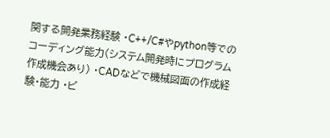関する開発業務経験 ・C++/C#やpython等でのコーディング能力(システム開発時にプログラム作成機会あり) ・CADなどで機械図面の作成経験・能力 ・ビ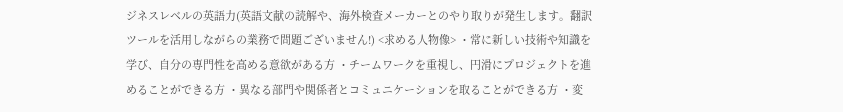ジネスレベルの英語力(英語文献の読解や、海外検査メーカーとのやり取りが発生します。翻訳ツールを活用しながらの業務で問題ございません!) <求める人物像> ・常に新しい技術や知識を学び、自分の専門性を高める意欲がある方 ・チームワークを重視し、円滑にプロジェクトを進めることができる方 ・異なる部門や関係者とコミュニケーションを取ることができる方 ・変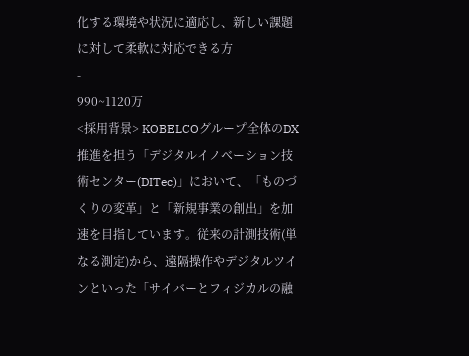化する環境や状況に適応し、新しい課題に対して柔軟に対応できる方
-
990~1120万
<採用背景> KOBELCOグループ全体のDX推進を担う「デジタルイノベーション技術センター(DITec)」において、「ものづくりの変革」と「新規事業の創出」を加速を目指しています。従来の計測技術(単なる測定)から、遠隔操作やデジタルツインといった「サイバーとフィジカルの融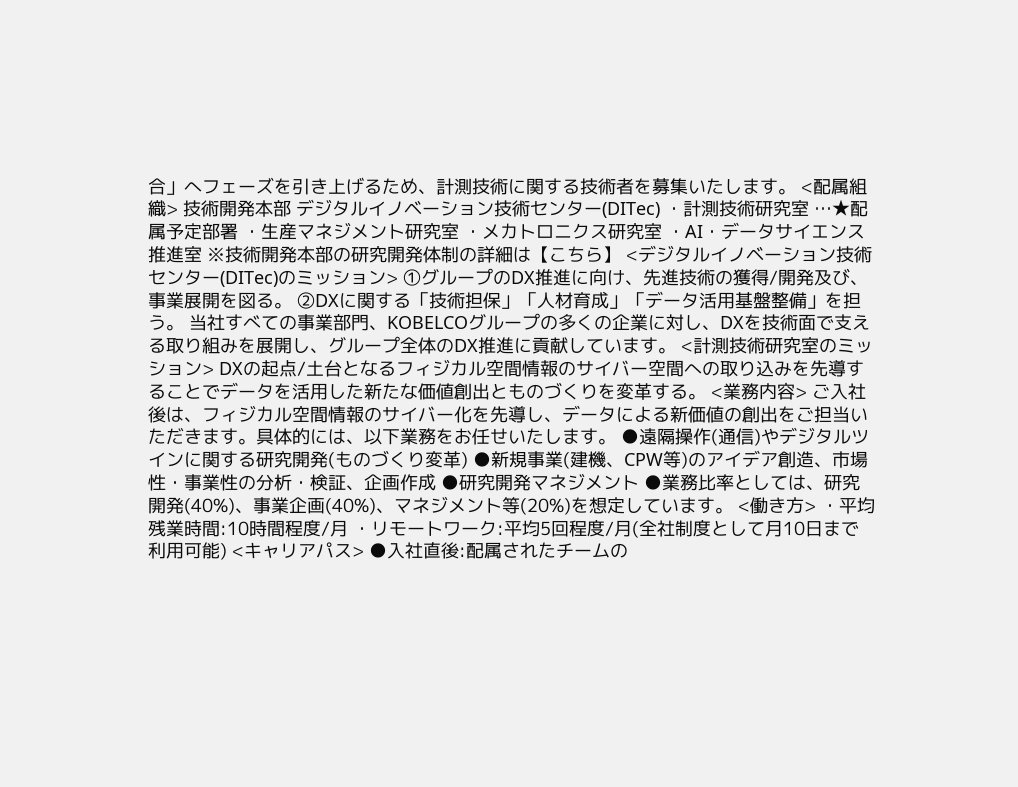合」へフェーズを引き上げるため、計測技術に関する技術者を募集いたします。 <配属組織> 技術開発本部 デジタルイノベーション技術センター(DITec) ・計測技術研究室 …★配属予定部署 ・生産マネジメント研究室 ・メカトロニクス研究室 ・AI・データサイエンス推進室 ※技術開発本部の研究開発体制の詳細は【こちら】 <デジタルイノベーション技術センター(DITec)のミッション> ①グループのDX推進に向け、先進技術の獲得/開発及び、事業展開を図る。 ②DXに関する「技術担保」「人材育成」「データ活用基盤整備」を担う。 当社すべての事業部門、KOBELCOグループの多くの企業に対し、DXを技術面で支える取り組みを展開し、グループ全体のDX推進に貢献しています。 <計測技術研究室のミッション> DXの起点/土台となるフィジカル空間情報のサイバー空間への取り込みを先導することでデータを活用した新たな価値創出とものづくりを変革する。 <業務内容> ご入社後は、フィジカル空間情報のサイバー化を先導し、データによる新価値の創出をご担当いただきます。具体的には、以下業務をお任せいたします。 ●遠隔操作(通信)やデジタルツインに関する研究開発(ものづくり変革) ●新規事業(建機、CPW等)のアイデア創造、市場性・事業性の分析・検証、企画作成 ●研究開発マネジメント ●業務比率としては、研究開発(40%)、事業企画(40%)、マネジメント等(20%)を想定しています。 <働き方> ・平均残業時間:10時間程度/月 ・リモートワーク:平均5回程度/月(全社制度として月10日まで利用可能) <キャリアパス> ●入社直後:配属されたチームの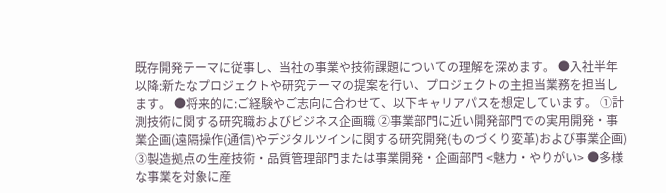既存開発テーマに従事し、当社の事業や技術課題についての理解を深めます。 ●入社半年以降:新たなプロジェクトや研究テーマの提案を行い、プロジェクトの主担当業務を担当します。 ●将来的に:ご経験やご志向に合わせて、以下キャリアパスを想定しています。 ①計測技術に関する研究職およびビジネス企画職 ②事業部門に近い開発部門での実用開発・事業企画(遠隔操作(通信)やデジタルツインに関する研究開発(ものづくり変革)および事業企画) ③製造拠点の生産技術・品質管理部門または事業開発・企画部門 <魅力・やりがい> ●多様な事業を対象に産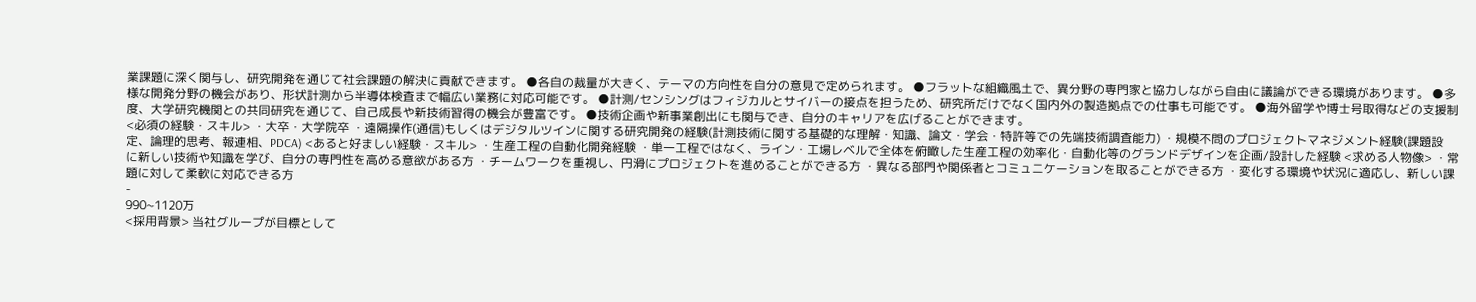業課題に深く関与し、研究開発を通じて社会課題の解決に貢献できます。 ●各自の裁量が大きく、テーマの方向性を自分の意見で定められます。 ●フラットな組織風土で、異分野の専門家と協力しながら自由に議論ができる環境があります。 ●多様な開発分野の機会があり、形状計測から半導体検査まで幅広い業務に対応可能です。 ●計測/センシングはフィジカルとサイバーの接点を担うため、研究所だけでなく国内外の製造拠点での仕事も可能です。 ●海外留学や博士号取得などの支援制度、大学研究機関との共同研究を通じて、自己成長や新技術習得の機会が豊富です。 ●技術企画や新事業創出にも関与でき、自分のキャリアを広げることができます。
<必須の経験・スキル> ・大卒・大学院卒 ・遠隔操作(通信)もしくはデジタルツインに関する研究開発の経験(計測技術に関する基礎的な理解・知識、論文・学会・特許等での先端技術調査能力) ・規模不問のプロジェクトマネジメント経験(課題設定、論理的思考、報連相、PDCA) <あると好ましい経験・スキル> ・生産工程の自動化開発経験 ・単一工程ではなく、ライン・工場レベルで全体を俯瞰した生産工程の効率化・自動化等のグランドデザインを企画/設計した経験 <求める人物像> ・常に新しい技術や知識を学び、自分の専門性を高める意欲がある方 ・チームワークを重視し、円滑にプロジェクトを進めることができる方 ・異なる部門や関係者とコミュニケーションを取ることができる方 ・変化する環境や状況に適応し、新しい課題に対して柔軟に対応できる方
-
990~1120万
<採用背景> 当社グループが目標として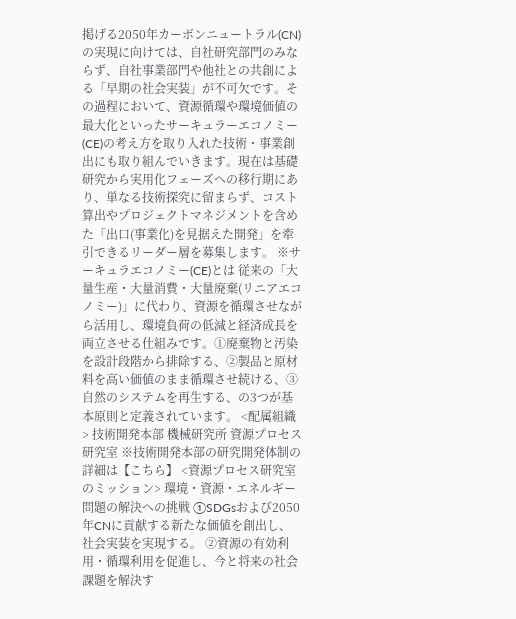掲げる2050年カーボンニュートラル(CN)の実現に向けては、自社研究部門のみならず、自社事業部門や他社との共創による「早期の社会実装」が不可欠です。その過程において、資源循環や環境価値の最大化といったサーキュラーエコノミー(CE)の考え方を取り入れた技術・事業創出にも取り組んでいきます。現在は基礎研究から実用化フェーズへの移行期にあり、単なる技術探究に留まらず、コスト算出やプロジェクトマネジメントを含めた「出口(事業化)を見据えた開発」を牽引できるリーダー層を募集します。 ※サーキュラエコノミー(CE)とは 従来の「大量生産・大量消費・大量廃棄(リニアエコノミー)」に代わり、資源を循環させながら活用し、環境負荷の低減と経済成長を両立させる仕組みです。①廃棄物と汚染を設計段階から排除する、②製品と原材料を高い価値のまま循環させ続ける、③自然のシステムを再生する、の3つが基本原則と定義されています。 <配属組織> 技術開発本部 機械研究所 資源プロセス研究室 ※技術開発本部の研究開発体制の詳細は【こちら】 <資源プロセス研究室のミッション> 環境・資源・エネルギー問題の解決への挑戦 ①SDGsおよび2050年CNに貢献する新たな価値を創出し、社会実装を実現する。 ②資源の有効利用・循環利用を促進し、今と将来の社会課題を解決す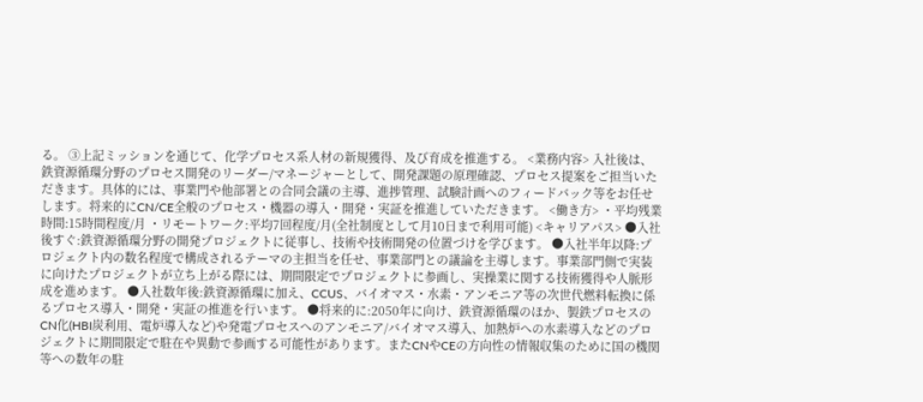る。 ③上記ミッションを通じて、化学プロセス系人材の新規獲得、及び育成を推進する。 <業務内容> 入社後は、鉄資源循環分野のプロセス開発のリーダー/マネージャーとして、開発課題の原理確認、プロセス提案をご担当いただきます。具体的には、事業門や他部署との合同会議の主導、進捗管理、試験計画へのフィードバック等をお任せします。将来的にCN/CE全般のプロセス・機器の導入・開発・実証を推進していただきます。 <働き方> ・平均残業時間:15時間程度/月 ・リモートワーク:平均7回程度/月(全社制度として月10日まで利用可能) <キャリアパス> ●入社後すぐ:鉄資源循環分野の開発プロジェクトに従事し、技術や技術開発の位置づけを学びます。 ●入社半年以降:プロジェクト内の数名程度で構成されるテーマの主担当を任せ、事業部門との議論を主導します。事業部門側で実装に向けたプロジェクトが立ち上がる際には、期間限定でプロジェクトに参画し、実操業に関する技術獲得や人脈形成を進めます。 ●入社数年後:鉄資源循環に加え、CCUS、バイオマス・水素・アンモニア等の次世代燃料転換に係るプロセス導入・開発・実証の推進を行います。 ●将来的に:2050年に向け、鉄資源循環のほか、製鉄プロセスのCN化(HBI炭利用、電炉導入など)や発電プロセスへのアンモニア/バイオマス導入、加熱炉への水素導入などのプロジェクトに期間限定で駐在や異動で参画する可能性があります。またCNやCEの方向性の情報収集のために国の機関等への数年の駐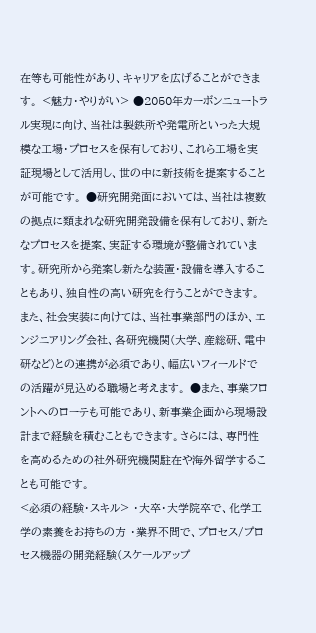在等も可能性があり、キャリアを広げることができます。 <魅力・やりがい> ●2050年カーボンニュートラル実現に向け、当社は製鉄所や発電所といった大規模な工場・プロセスを保有しており、これら工場を実証現場として活用し、世の中に新技術を提案することが可能です。 ●研究開発面においては、当社は複数の拠点に類まれな研究開発設備を保有しており、新たなプロセスを提案、実証する環境が整備されています。研究所から発案し新たな装置・設備を導入することもあり、独自性の高い研究を行うことができます。また、社会実装に向けては、当社事業部門のほか、エンジニアリング会社、各研究機関(大学、産総研、電中研など)との連携が必須であり、幅広いフィールドでの活躍が見込める職場と考えます。 ●また、事業フロントへのローテも可能であり、新事業企画から現場設計まで経験を積むこともできます。さらには、専門性を高めるための社外研究機関駐在や海外留学することも可能です。
<必須の経験・スキル> ・大卒・大学院卒で、化学工学の素養をお持ちの方 ・業界不問で、プロセス/プロセス機器の開発経験(スケールアップ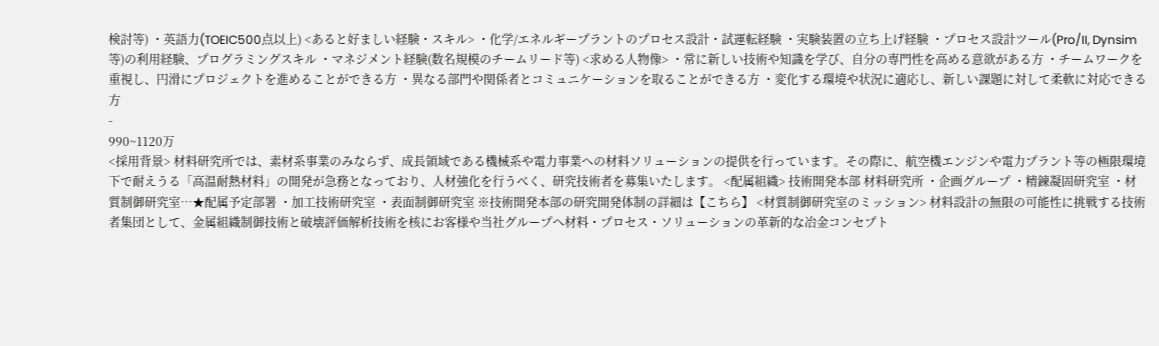検討等) ・英語力(TOEIC500点以上) <あると好ましい経験・スキル> ・化学/エネルギープラントのプロセス設計・試運転経験 ・実験装置の立ち上げ経験 ・プロセス設計ツール(Pro/II, Dynsim等)の利用経験、プログラミングスキル ・マネジメント経験(数名規模のチームリード等) <求める人物像> ・常に新しい技術や知識を学び、自分の専門性を高める意欲がある方 ・チームワークを重視し、円滑にプロジェクトを進めることができる方 ・異なる部門や関係者とコミュニケーションを取ることができる方 ・変化する環境や状況に適応し、新しい課題に対して柔軟に対応できる方
-
990~1120万
<採用背景> 材料研究所では、素材系事業のみならず、成長領域である機械系や電力事業への材料ソリューションの提供を行っています。その際に、航空機エンジンや電力プラント等の極限環境下で耐えうる「高温耐熱材料」の開発が急務となっており、人材強化を行うべく、研究技術者を募集いたします。 <配属組織> 技術開発本部 材料研究所 ・企画グループ ・精錬凝固研究室 ・材質制御研究室…★配属予定部署 ・加工技術研究室 ・表面制御研究室 ※技術開発本部の研究開発体制の詳細は【こちら】 <材質制御研究室のミッション> 材料設計の無限の可能性に挑戦する技術者集団として、金属組織制御技術と破壊評価解析技術を核にお客様や当社グループへ材料・プロセス・ソリューションの革新的な冶金コンセプト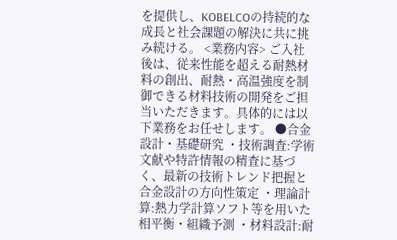を提供し、KOBELCOの持続的な成長と社会課題の解決に共に挑み続ける。 <業務内容> ご入社後は、従来性能を超える耐熱材料の創出、耐熱・高温強度を制御できる材料技術の開発をご担当いただきます。具体的には以下業務をお任せします。 ●合金設計・基礎研究 ・技術調査:学術文献や特許情報の精査に基づく、最新の技術トレンド把握と合金設計の方向性策定 ・理論計算:熱力学計算ソフト等を用いた相平衡・組織予測 ・材料設計:耐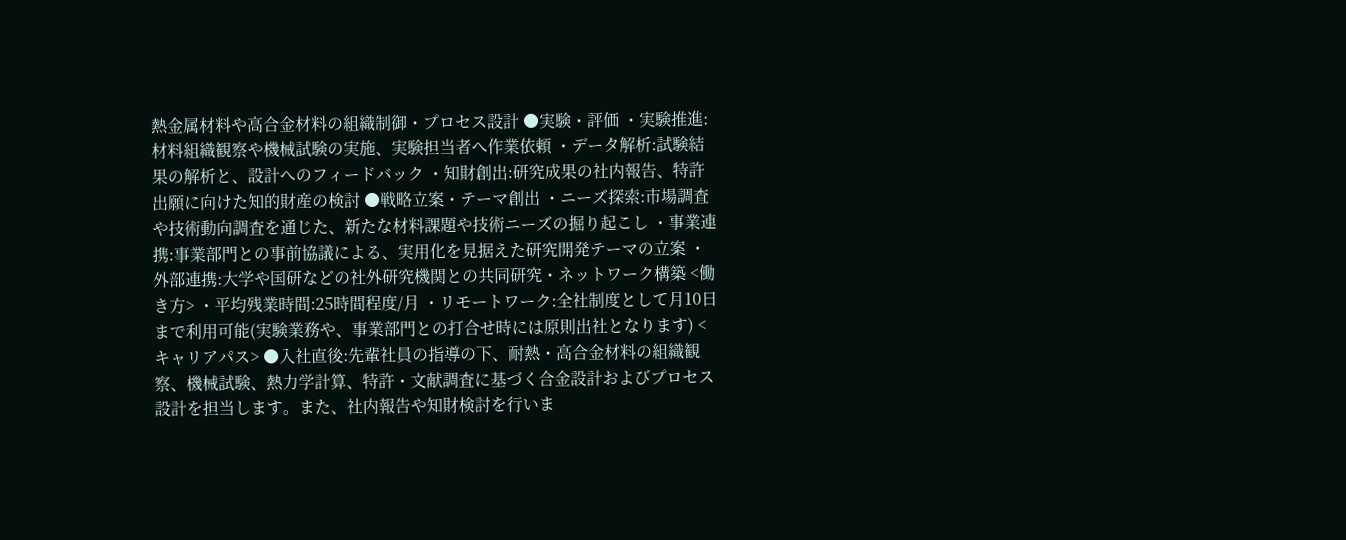熱金属材料や高合金材料の組織制御・プロセス設計 ●実験・評価 ・実験推進:材料組織観察や機械試験の実施、実験担当者へ作業依頼 ・データ解析:試験結果の解析と、設計へのフィードバック ・知財創出:研究成果の社内報告、特許出願に向けた知的財産の検討 ●戦略立案・テーマ創出 ・ニーズ探索:市場調査や技術動向調査を通じた、新たな材料課題や技術ニーズの掘り起こし ・事業連携:事業部門との事前協議による、実用化を見据えた研究開発テーマの立案 ・外部連携:大学や国研などの社外研究機関との共同研究・ネットワーク構築 <働き方> ・平均残業時間:25時間程度/月 ・リモートワーク:全社制度として月10日まで利用可能(実験業務や、事業部門との打合せ時には原則出社となります) <キャリアパス> ●入社直後:先輩社員の指導の下、耐熱・高合金材料の組織観察、機械試験、熱力学計算、特許・文献調査に基づく合金設計およびプロセス設計を担当します。また、社内報告や知財検討を行いま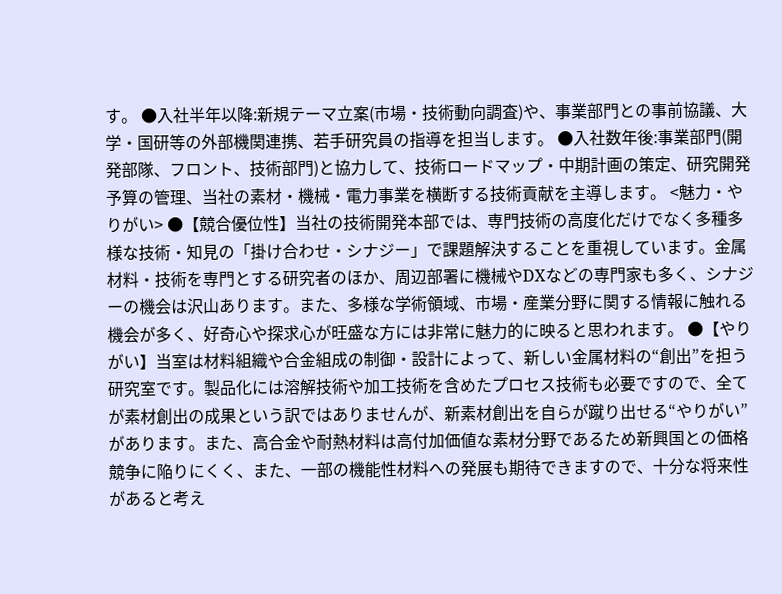す。 ●入社半年以降:新規テーマ立案(市場・技術動向調査)や、事業部門との事前協議、大学・国研等の外部機関連携、若手研究員の指導を担当します。 ●入社数年後:事業部門(開発部隊、フロント、技術部門)と協力して、技術ロードマップ・中期計画の策定、研究開発予算の管理、当社の素材・機械・電力事業を横断する技術貢献を主導します。 <魅力・やりがい> ●【競合優位性】当社の技術開発本部では、専門技術の高度化だけでなく多種多様な技術・知見の「掛け合わせ・シナジー」で課題解決することを重視しています。金属材料・技術を専門とする研究者のほか、周辺部署に機械やDXなどの専門家も多く、シナジーの機会は沢山あります。また、多様な学術領域、市場・産業分野に関する情報に触れる機会が多く、好奇心や探求心が旺盛な方には非常に魅力的に映ると思われます。 ●【やりがい】当室は材料組織や合金組成の制御・設計によって、新しい金属材料の“創出”を担う研究室です。製品化には溶解技術や加工技術を含めたプロセス技術も必要ですので、全てが素材創出の成果という訳ではありませんが、新素材創出を自らが蹴り出せる“やりがい”があります。また、高合金や耐熱材料は高付加価値な素材分野であるため新興国との価格競争に陥りにくく、また、一部の機能性材料への発展も期待できますので、十分な将来性があると考え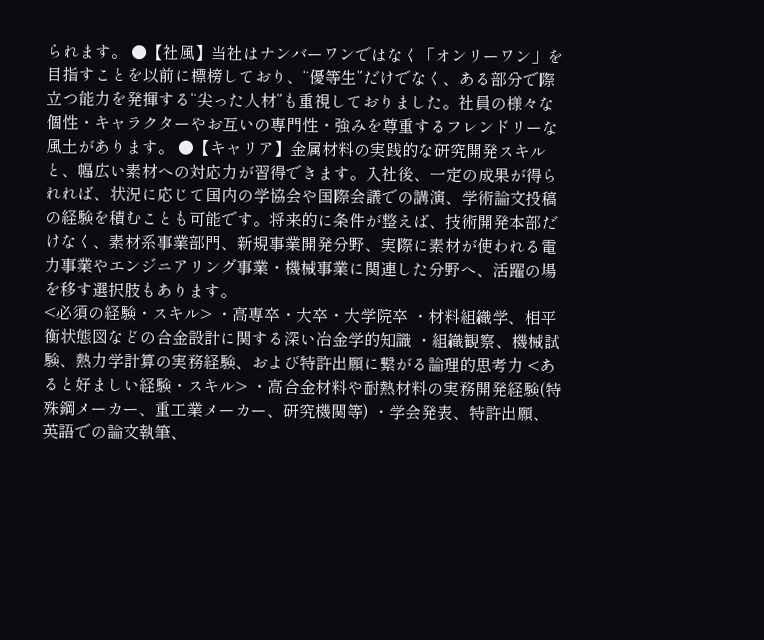られます。 ●【社風】当社はナンバーワンではなく「オンリーワン」を目指すことを以前に標榜しており、“優等生”だけでなく、ある部分で際立つ能力を発揮する“尖った人材”も重視しておりました。社員の様々な個性・キャラクターやお互いの専門性・強みを尊重するフレンドリーな風土があります。 ●【キャリア】金属材料の実践的な研究開発スキルと、幅広い素材への対応力が習得できます。入社後、一定の成果が得られれば、状況に応じて国内の学協会や国際会議での講演、学術論文投稿の経験を積むことも可能です。将来的に条件が整えば、技術開発本部だけなく、素材系事業部門、新規事業開発分野、実際に素材が使われる電力事業やエンジニアリング事業・機械事業に関連した分野へ、活躍の場を移す選択肢もあります。
<必須の経験・スキル> ・高専卒・大卒・大学院卒 ・材料組織学、相平衡状態図などの合金設計に関する深い冶金学的知識 ・組織観察、機械試験、熱力学計算の実務経験、および特許出願に繋がる論理的思考力 <あると好ましい経験・スキル> ・高合金材料や耐熱材料の実務開発経験(特殊鋼メーカー、重工業メーカー、研究機関等) ・学会発表、特許出願、英語での論文執筆、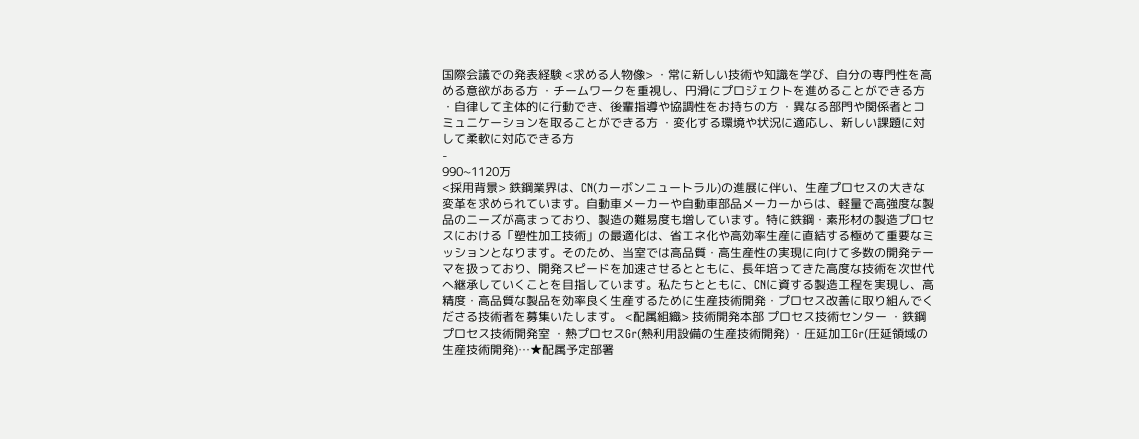国際会議での発表経験 <求める人物像> ・常に新しい技術や知識を学び、自分の専門性を高める意欲がある方 ・チームワークを重視し、円滑にプロジェクトを進めることができる方 ・自律して主体的に行動でき、後輩指導や協調性をお持ちの方 ・異なる部門や関係者とコミュニケーションを取ることができる方 ・変化する環境や状況に適応し、新しい課題に対して柔軟に対応できる方
-
990~1120万
<採用背景> 鉄鋼業界は、CN(カーボンニュートラル)の進展に伴い、生産プロセスの大きな変革を求められています。自動車メーカーや自動車部品メーカーからは、軽量で高強度な製品のニーズが高まっており、製造の難易度も増しています。特に鉄鋼・素形材の製造プロセスにおける「塑性加工技術」の最適化は、省エネ化や高効率生産に直結する極めて重要なミッションとなります。そのため、当室では高品質・高生産性の実現に向けて多数の開発テーマを扱っており、開発スピードを加速させるとともに、長年培ってきた高度な技術を次世代へ継承していくことを目指しています。私たちとともに、CNに資する製造工程を実現し、高精度・高品質な製品を効率良く生産するために生産技術開発・プロセス改善に取り組んでくださる技術者を募集いたします。 <配属組織> 技術開発本部 プロセス技術センター ・鉄鋼プロセス技術開発室 ・熱プロセスGr(熱利用設備の生産技術開発) ・圧延加工Gr(圧延領域の生産技術開発)…★配属予定部署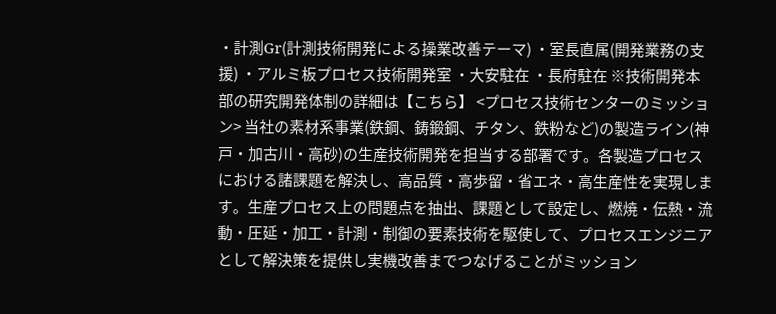・計測Gr(計測技術開発による操業改善テーマ) ・室長直属(開発業務の支援) ・アルミ板プロセス技術開発室 ・大安駐在 ・長府駐在 ※技術開発本部の研究開発体制の詳細は【こちら】 <プロセス技術センターのミッション> 当社の素材系事業(鉄鋼、鋳鍛鋼、チタン、鉄粉など)の製造ライン(神戸・加古川・高砂)の生産技術開発を担当する部署です。各製造プロセスにおける諸課題を解決し、高品質・高歩留・省エネ・高生産性を実現します。生産プロセス上の問題点を抽出、課題として設定し、燃焼・伝熱・流動・圧延・加工・計測・制御の要素技術を駆使して、プロセスエンジニアとして解決策を提供し実機改善までつなげることがミッション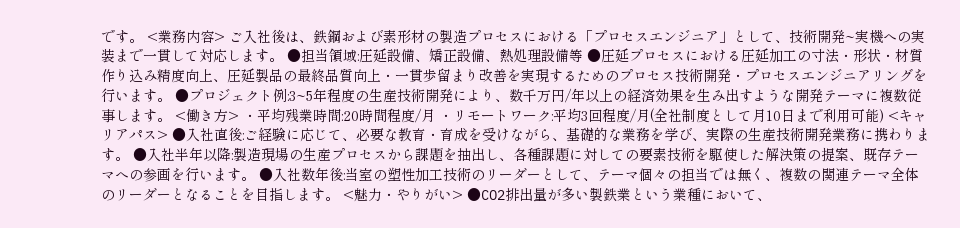です。 <業務内容> ご入社後は、鉄鋼および素形材の製造プロセスにおける「プロセスエンジニア」として、技術開発~実機への実装まで一貫して対応します。 ●担当領域:圧延設備、矯正設備、熱処理設備等 ●圧延プロセスにおける圧延加工の寸法・形状・材質作り込み精度向上、圧延製品の最終品質向上・一貫歩留まり改善を実現するためのプロセス技術開発・プロセスエンジニアリングを行います。 ●プロジェクト例:3~5年程度の生産技術開発により、数千万円/年以上の経済効果を生み出すような開発テーマに複数従事します。 <働き方> ・平均残業時間:20時間程度/月 ・リモートワーク:平均3回程度/月(全社制度として月10日まで利用可能) <キャリアパス> ●入社直後:ご経験に応じて、必要な教育・育成を受けながら、基礎的な業務を学び、実際の生産技術開発業務に携わります。 ●入社半年以降:製造現場の生産プロセスから課題を抽出し、各種課題に対しての要素技術を駆使した解決策の提案、既存テーマへの参画を行います。 ●入社数年後:当室の塑性加工技術のリーダーとして、テーマ個々の担当では無く、複数の関連テーマ全体のリーダーとなることを目指します。 <魅力・やりがい> ●CO2排出量が多い製鉄業という業種において、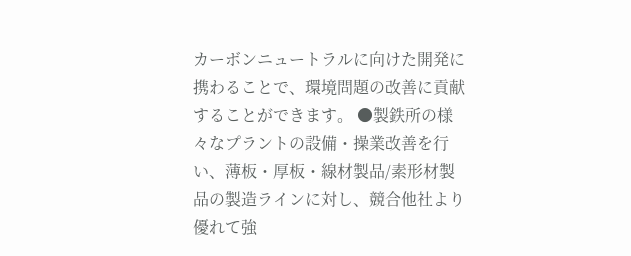カーボンニュートラルに向けた開発に携わることで、環境問題の改善に貢献することができます。 ●製鉄所の様々なプラントの設備・操業改善を行い、薄板・厚板・線材製品/素形材製品の製造ラインに対し、競合他社より優れて強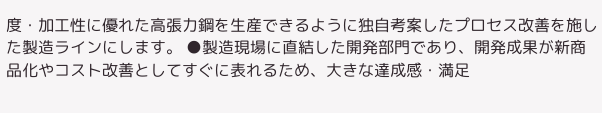度・加工性に優れた高張力鋼を生産できるように独自考案したプロセス改善を施した製造ラインにします。 ●製造現場に直結した開発部門であり、開発成果が新商品化やコスト改善としてすぐに表れるため、大きな達成感・満足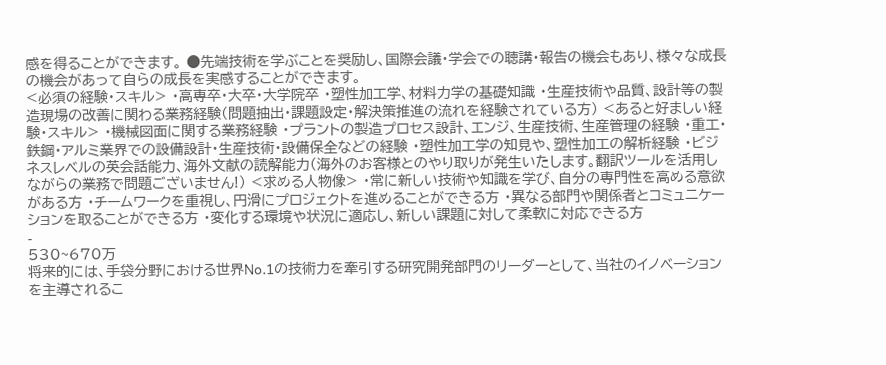感を得ることができます。 ●先端技術を学ぶことを奨励し、国際会議・学会での聴講・報告の機会もあり、様々な成長の機会があって自らの成長を実感することができます。
<必須の経験・スキル> ・高専卒・大卒・大学院卒 ・塑性加工学、材料力学の基礎知識 ・生産技術や品質、設計等の製造現場の改善に関わる業務経験(問題抽出・課題設定・解決策推進の流れを経験されている方) <あると好ましい経験・スキル> ・機械図面に関する業務経験 ・プラントの製造プロセス設計、エンジ、生産技術、生産管理の経験 ・重工・鉄鋼・アルミ業界での設備設計・生産技術・設備保全などの経験 ・塑性加工学の知見や、塑性加工の解析経験 ・ビジネスレベルの英会話能力、海外文献の読解能力(海外のお客様とのやり取りが発生いたします。翻訳ツールを活用しながらの業務で問題ございません!) <求める人物像> ・常に新しい技術や知識を学び、自分の専門性を高める意欲がある方 ・チームワークを重視し、円滑にプロジェクトを進めることができる方 ・異なる部門や関係者とコミュニケーションを取ることができる方 ・変化する環境や状況に適応し、新しい課題に対して柔軟に対応できる方
-
530~670万
将来的には、手袋分野における世界No.1の技術力を牽引する研究開発部門のリーダーとして、当社のイノベーションを主導されるこ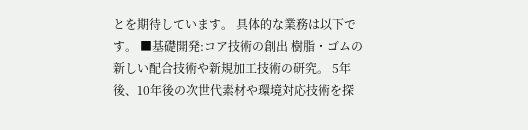とを期待しています。 具体的な業務は以下です。 ■基礎開発:コア技術の創出 樹脂・ゴムの新しい配合技術や新規加工技術の研究。 5年後、10年後の次世代素材や環境対応技術を探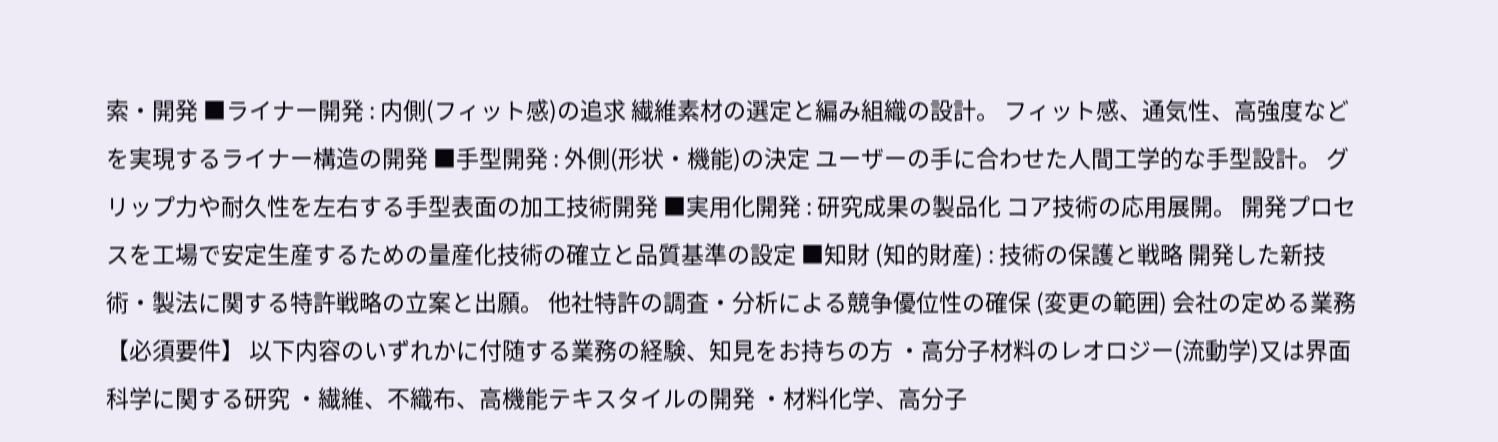索・開発 ■ライナー開発 : 内側(フィット感)の追求 繊維素材の選定と編み組織の設計。 フィット感、通気性、高強度などを実現するライナー構造の開発 ■手型開発 : 外側(形状・機能)の決定 ユーザーの手に合わせた人間工学的な手型設計。 グリップ力や耐久性を左右する手型表面の加工技術開発 ■実用化開発 : 研究成果の製品化 コア技術の応用展開。 開発プロセスを工場で安定生産するための量産化技術の確立と品質基準の設定 ■知財 (知的財産) : 技術の保護と戦略 開発した新技術・製法に関する特許戦略の立案と出願。 他社特許の調査・分析による競争優位性の確保 (変更の範囲) 会社の定める業務
【必須要件】 以下内容のいずれかに付随する業務の経験、知見をお持ちの方 ・高分子材料のレオロジー(流動学)又は界面科学に関する研究 ・繊維、不織布、高機能テキスタイルの開発 ・材料化学、高分子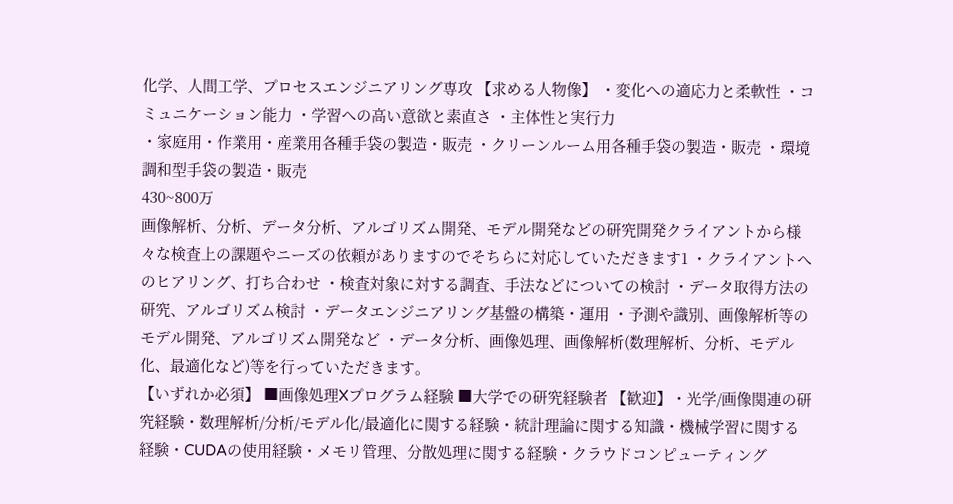化学、人間工学、プロセスエンジニアリング専攻 【求める人物像】 ・変化への適応力と柔軟性 ・コミュニケーション能力 ・学習への高い意欲と素直さ ・主体性と実行力
・家庭用・作業用・産業用各種手袋の製造・販売 ・クリーンルーム用各種手袋の製造・販売 ・環境調和型手袋の製造・販売
430~800万
画像解析、分析、データ分析、アルゴリズム開発、モデル開発などの研究開発クライアントから様々な検査上の課題やニーズの依頼がありますのでそちらに対応していただきます1 ・クライアントへのヒアリング、打ち合わせ ・検査対象に対する調査、手法などについての検討 ・データ取得方法の研究、アルゴリズム検討 ・データエンジニアリング基盤の構築・運用 ・予測や識別、画像解析等のモデル開発、アルゴリズム開発など ・データ分析、画像処理、画像解析(数理解析、分析、モデル化、最適化など)等を行っていただきます。
【いずれか必須】 ■画像処理Xプログラム経験 ■大学での研究経験者 【歓迎】・光学/画像関連の研究経験・数理解析/分析/モデル化/最適化に関する経験・統計理論に関する知識・機械学習に関する経験・CUDAの使用経験・メモリ管理、分散処理に関する経験・クラウドコンピューティング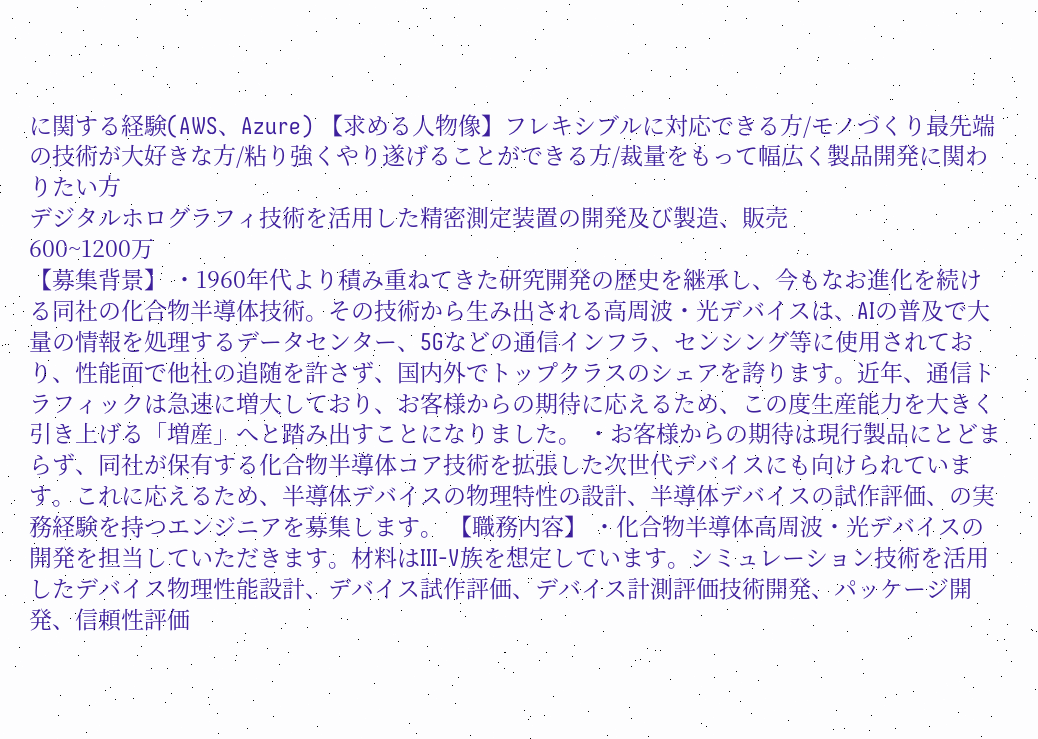に関する経験(AWS、Azure) 【求める人物像】フレキシブルに対応できる方/モノづくり最先端の技術が大好きな方/粘り強くやり遂げることができる方/裁量をもって幅広く製品開発に関わりたい方
デジタルホログラフィ技術を活用した精密測定装置の開発及び製造、販売
600~1200万
【募集背景】 ・1960年代より積み重ねてきた研究開発の歴史を継承し、今もなお進化を続ける同社の化合物半導体技術。その技術から生み出される高周波・光デバイスは、AIの普及で大量の情報を処理するデータセンター、5Gなどの通信インフラ、センシング等に使用されており、性能面で他社の追随を許さず、国内外でトップクラスのシェアを誇ります。近年、通信トラフィックは急速に増大しており、お客様からの期待に応えるため、この度生産能力を大きく引き上げる「増産」へと踏み出すことになりました。 ・お客様からの期待は現行製品にとどまらず、同社が保有する化合物半導体コア技術を拡張した次世代デバイスにも向けられています。これに応えるため、半導体デバイスの物理特性の設計、半導体デバイスの試作評価、の実務経験を持つエンジニアを募集します。 【職務内容】 ・化合物半導体高周波・光デバイスの開発を担当していただきます。材料はIII-V族を想定しています。シミュレーション技術を活用したデバイス物理性能設計、デバイス試作評価、デバイス計測評価技術開発、パッケージ開発、信頼性評価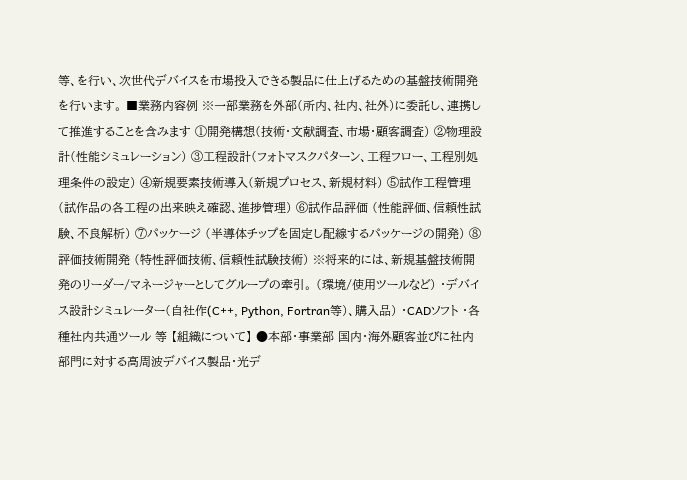等、を行い、次世代デバイスを市場投入できる製品に仕上げるための基盤技術開発を行います。 ■業務内容例 ※一部業務を外部(所内、社内、社外)に委託し、連携して推進することを含みます ①開発構想(技術・文献調査、市場・顧客調査) ②物理設計(性能シミュレーション) ③工程設計(フォトマスクパターン、工程フロー、工程別処理条件の設定) ④新規要素技術導入(新規プロセス、新規材料) ⑤試作工程管理 (試作品の各工程の出来映え確認、進捗管理) ⑥試作品評価 (性能評価、信頼性試験、不良解析) ⑦パッケージ (半導体チップを固定し配線するパッケージの開発) ⑧評価技術開発 (特性評価技術、信頼性試験技術) ※将来的には、新規基盤技術開発のリーダー/マネージャーとしてグループの牽引。 (環境/使用ツールなど) ・デバイス設計シミュレーター(自社作(C++, Python, Fortran等)、購入品) ・CADソフト ・各種社内共通ツール 等 【組織について】 ●本部・事業部 国内・海外顧客並びに社内部門に対する高周波デバイス製品・光デ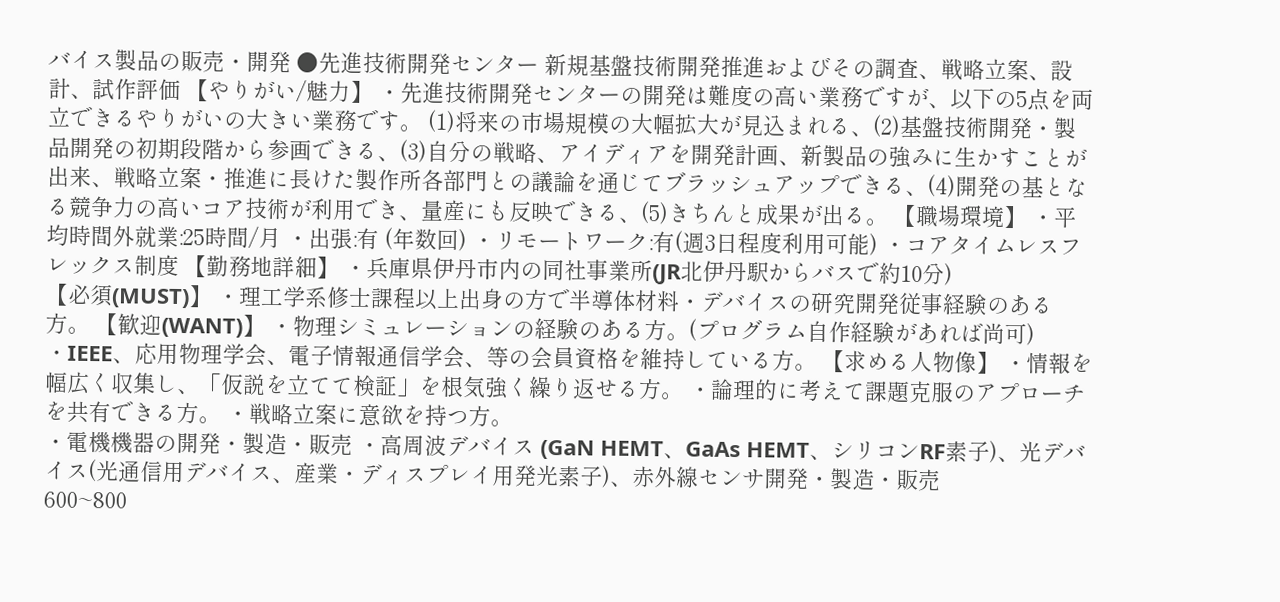バイス製品の販売・開発 ●先進技術開発センター 新規基盤技術開発推進およびその調査、戦略立案、設計、試作評価 【やりがい/魅力】 ・先進技術開発センターの開発は難度の高い業務ですが、以下の5点を両立できるやりがいの大きい業務です。 (1)将来の市場規模の大幅拡大が見込まれる、(2)基盤技術開発・製品開発の初期段階から参画できる、(3)自分の戦略、アイディアを開発計画、新製品の強みに生かすことが出来、戦略立案・推進に長けた製作所各部門との議論を通じてブラッシュアップできる、(4)開発の基となる競争力の高いコア技術が利用でき、量産にも反映できる、(5)きちんと成果が出る。 【職場環境】 ・平均時間外就業:25時間/月 ・出張:有 (年数回) ・リモートワーク:有(週3日程度利用可能) ・コアタイムレスフレックス制度 【勤務地詳細】 ・兵庫県伊丹市内の同社事業所(JR北伊丹駅からバスで約10分)
【必須(MUST)】 ・理工学系修士課程以上出身の方で半導体材料・デバイスの研究開発従事経験のある方。 【歓迎(WANT)】 ・物理シミュレーションの経験のある方。(プログラム自作経験があれば尚可) ・IEEE、応用物理学会、電子情報通信学会、等の会員資格を維持している方。 【求める人物像】 ・情報を幅広く収集し、「仮説を立てて検証」を根気強く繰り返せる方。 ・論理的に考えて課題克服のアプローチを共有できる方。 ・戦略立案に意欲を持つ方。
・電機機器の開発・製造・販売 ・高周波デバイス (GaN HEMT、GaAs HEMT、シリコンRF素子)、光デバイス(光通信用デバイス、産業・ディスプレイ用発光素子)、赤外線センサ開発・製造・販売
600~800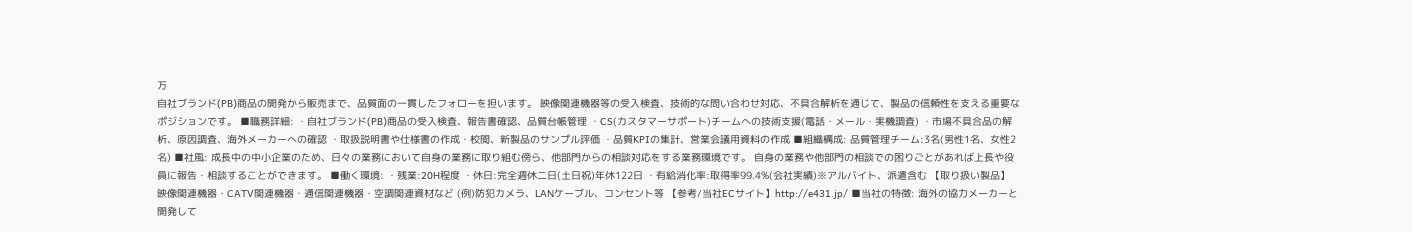万
自社ブランド(PB)商品の開発から販売まで、品質面の一貫したフォローを担います。 映像関連機器等の受入検査、技術的な問い合わせ対応、不具合解析を通じて、製品の信頼性を支える重要なポジションです。 ■職務詳細: ・自社ブランド(PB)商品の受入検査、報告書確認、品質台帳管理 ・CS(カスタマーサポート)チームへの技術支援(電話・メール・実機調査) ・市場不具合品の解析、原因調査、海外メーカーへの確認 ・取扱説明書や仕様書の作成・校閲、新製品のサンプル評価 ・品質KPIの集計、営業会議用資料の作成 ■組織構成: 品質管理チーム:3名(男性1名、女性2名) ■社風: 成長中の中小企業のため、日々の業務において自身の業務に取り組む傍ら、他部門からの相談対応をする業務環境です。 自身の業務や他部門の相談での困りごとがあれば上長や役員に報告・相談することができます。 ■働く環境: ・残業:20H程度 ・休日:完全週休二日(土日祝)年休122日 ・有給消化率:取得率99.4%(会社実績)※アルバイト、派遣含む 【取り扱い製品】 映像関連機器・CATV関連機器・通信関連機器・空調関連資材など (例)防犯カメラ、LANケーブル、コンセント等 【参考/当社ECサイト】http://e431.jp/ ■当社の特徴: 海外の協力メーカーと開発して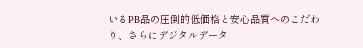いるPB品の圧倒的低価格と安心品質へのこだわり、さらにデジタルデータ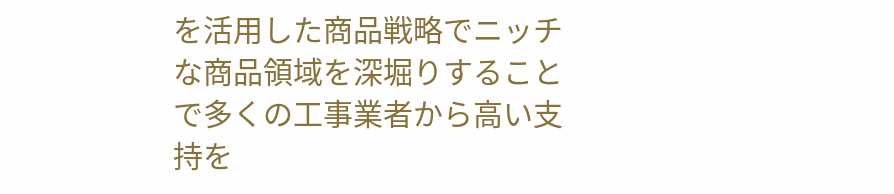を活用した商品戦略でニッチな商品領域を深堀りすることで多くの工事業者から高い支持を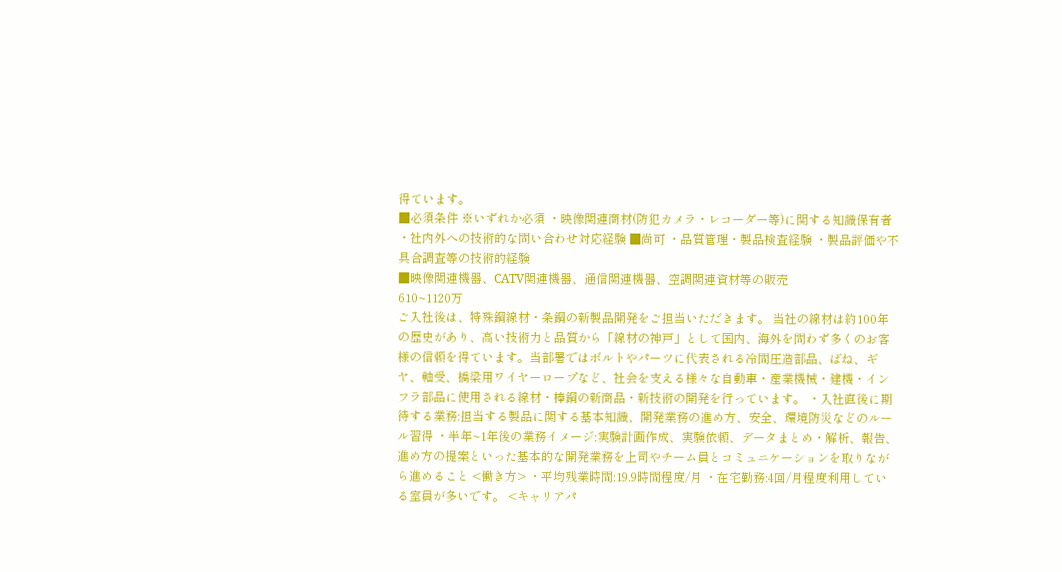得ています。
■必須条件 ※いずれか必須 ・映像関連商材(防犯カメラ・レコーダー等)に関する知識保有者 ・社内外への技術的な問い合わせ対応経験 ■尚可 ・品質管理・製品検査経験 ・製品評価や不具合調査等の技術的経験
■映像関連機器、CATV関連機器、通信関連機器、空調関連資材等の販売
610~1120万
ご入社後は、特殊鋼線材・条鋼の新製品開発をご担当いただきます。 当社の線材は約100年の歴史があり、高い技術力と品質から「線材の神戸」として国内、海外を問わず多くのお客様の信頼を得ています。当部署ではボルトやパーツに代表される冷間圧造部品、ばね、ギヤ、軸受、橋梁用ワイヤーロープなど、社会を支える様々な自動車・産業機械・建機・インフラ部品に使用される線材・棒鋼の新商品・新技術の開発を行っています。 ・入社直後に期待する業務:担当する製品に関する基本知識、開発業務の進め方、安全、環境防災などのルール習得 ・半年~1年後の業務イメージ:実験計画作成、実験依頼、データまとめ・解析、報告、進め方の提案といった基本的な開発業務を上司やチーム員とコミュニケーションを取りながら進めること <働き方> ・平均残業時間:19.9時間程度/月 ・在宅勤務:4回/月程度利用している室員が多いです。 <キャリアパ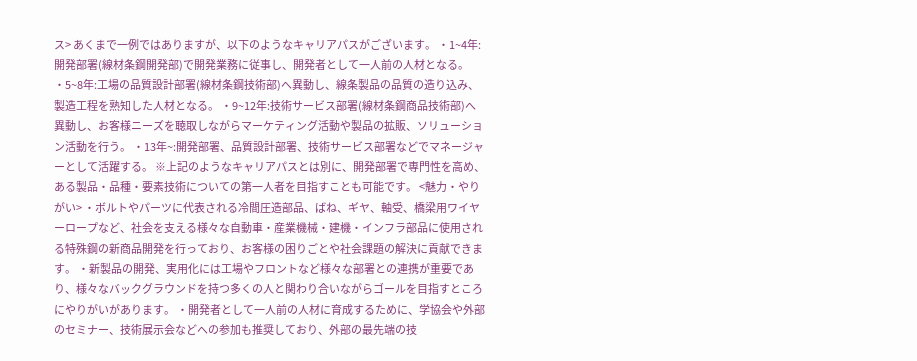ス> あくまで一例ではありますが、以下のようなキャリアパスがございます。 ・1~4年:開発部署(線材条鋼開発部)で開発業務に従事し、開発者として一人前の人材となる。 ・5~8年:工場の品質設計部署(線材条鋼技術部)へ異動し、線条製品の品質の造り込み、製造工程を熟知した人材となる。 ・9~12年:技術サービス部署(線材条鋼商品技術部)へ異動し、お客様ニーズを聴取しながらマーケティング活動や製品の拡販、ソリューション活動を行う。 ・13年~:開発部署、品質設計部署、技術サービス部署などでマネージャーとして活躍する。 ※上記のようなキャリアパスとは別に、開発部署で専門性を高め、ある製品・品種・要素技術についての第一人者を目指すことも可能です。 <魅力・やりがい> ・ボルトやパーツに代表される冷間圧造部品、ばね、ギヤ、軸受、橋梁用ワイヤーロープなど、社会を支える様々な自動車・産業機械・建機・インフラ部品に使用される特殊鋼の新商品開発を行っており、お客様の困りごとや社会課題の解決に貢献できます。 ・新製品の開発、実用化には工場やフロントなど様々な部署との連携が重要であり、様々なバックグラウンドを持つ多くの人と関わり合いながらゴールを目指すところにやりがいがあります。 ・開発者として一人前の人材に育成するために、学協会や外部のセミナー、技術展示会などへの参加も推奨しており、外部の最先端の技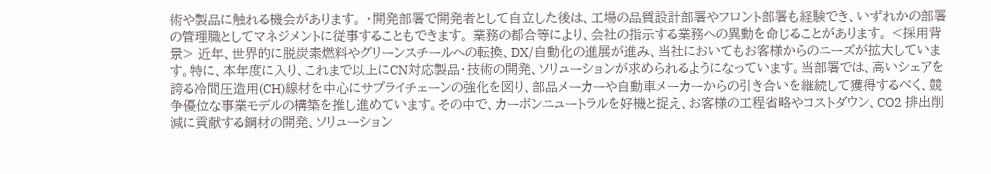術や製品に触れる機会があります。 ・開発部署で開発者として自立した後は、工場の品質設計部署やフロント部署も経験でき、いずれかの部署の管理職としてマネジメントに従事することもできます。 業務の都合等により、会社の指示する業務への異動を命じることがあります。 <採用背景> 近年、世界的に脱炭素燃料やグリーンスチールへの転換、DX/自動化の進展が進み、当社においてもお客様からのニーズが拡大しています。特に、本年度に入り、これまで以上にCN対応製品・技術の開発、ソリューションが求められるようになっています。当部署では、高いシェアを誇る冷間圧造用(CH)線材を中心にサプライチェーンの強化を図り、部品メーカーや自動車メーカーからの引き合いを継続して獲得するべく、競争優位な事業モデルの構築を推し進めています。その中で、カーボンニュートラルを好機と捉え、お客様の工程省略やコストダウン、CO2 排出削減に貢献する鋼材の開発、ソリューション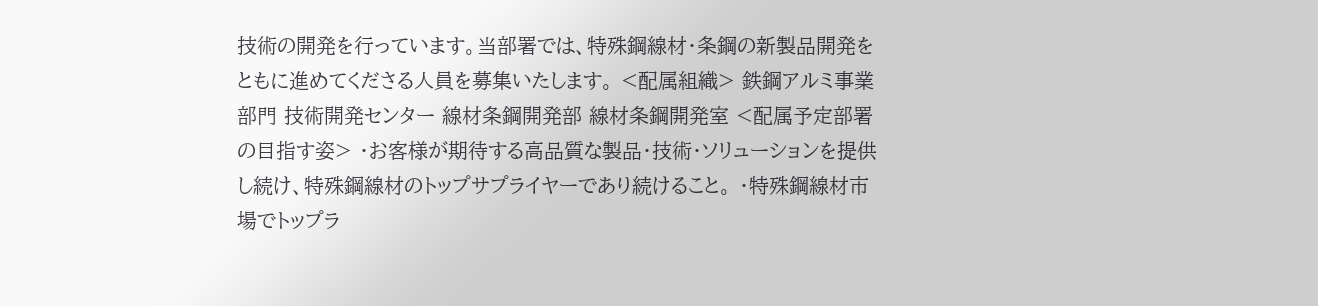技術の開発を行っています。当部署では、特殊鋼線材・条鋼の新製品開発をともに進めてくださる人員を募集いたします。 <配属組織> 鉄鋼アルミ事業部門 技術開発センター 線材条鋼開発部 線材条鋼開発室 <配属予定部署の目指す姿> ・お客様が期待する高品質な製品・技術・ソリューションを提供し続け、特殊鋼線材のトップサプライヤーであり続けること。 ・特殊鋼線材市場でトップラ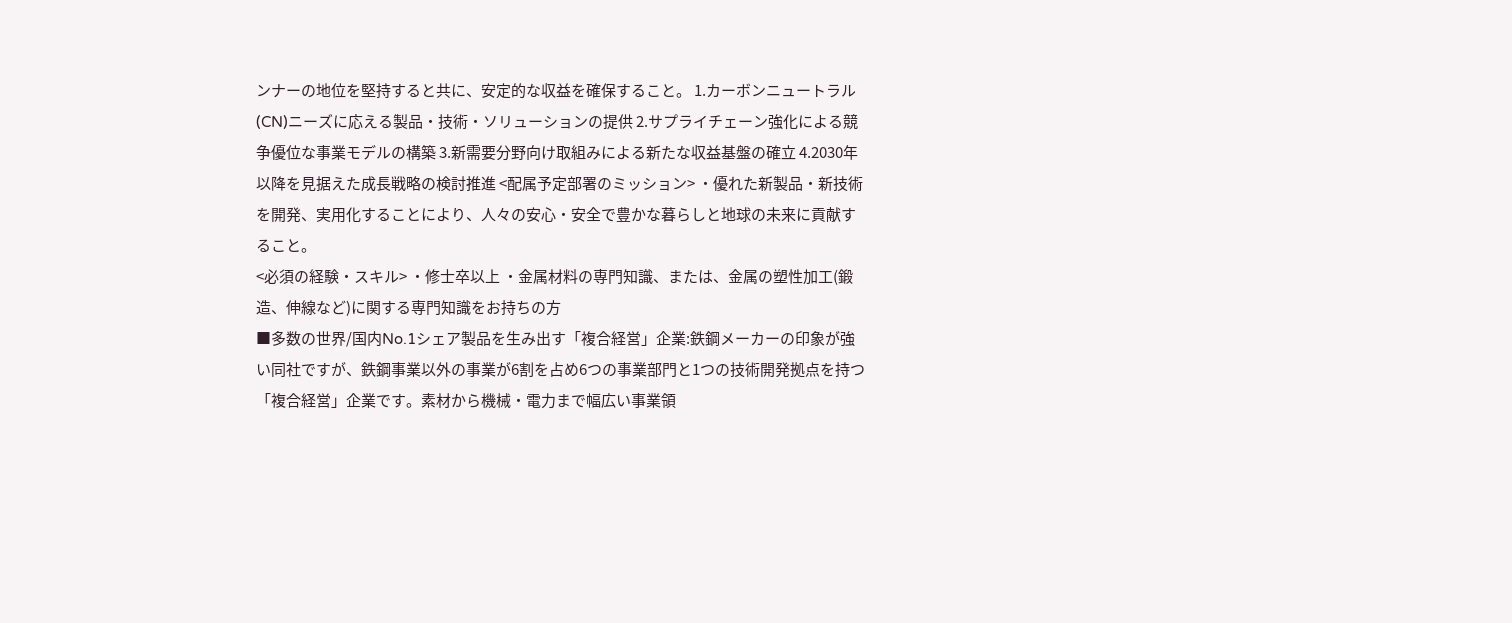ンナーの地位を堅持すると共に、安定的な収益を確保すること。 1.カーボンニュートラル(CN)ニーズに応える製品・技術・ソリューションの提供 2.サプライチェーン強化による競争優位な事業モデルの構築 3.新需要分野向け取組みによる新たな収益基盤の確⽴ 4.2030年以降を⾒据えた成⻑戦略の検討推進 <配属予定部署のミッション> ・優れた新製品・新技術を開発、実用化することにより、人々の安心・安全で豊かな暮らしと地球の未来に貢献すること。
<必須の経験・スキル> ・修士卒以上 ・金属材料の専門知識、または、金属の塑性加工(鍛造、伸線など)に関する専門知識をお持ちの方
■多数の世界/国内No.1シェア製品を生み出す「複合経営」企業:鉄鋼メーカーの印象が強い同社ですが、鉄鋼事業以外の事業が6割を占め6つの事業部門と1つの技術開発拠点を持つ「複合経営」企業です。素材から機械・電力まで幅広い事業領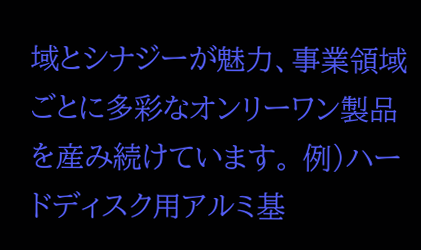域とシナジーが魅力、事業領域ごとに多彩なオンリーワン製品を産み続けています。 例)ハードディスク用アルミ基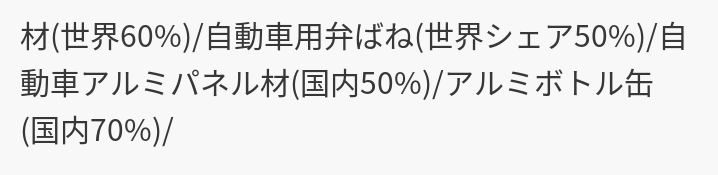材(世界60%)/自動車用弁ばね(世界シェア50%)/自動車アルミパネル材(国内50%)/アルミボトル缶(国内70%)/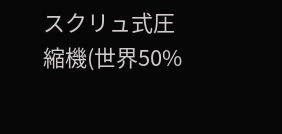スクリュ式圧縮機(世界50%